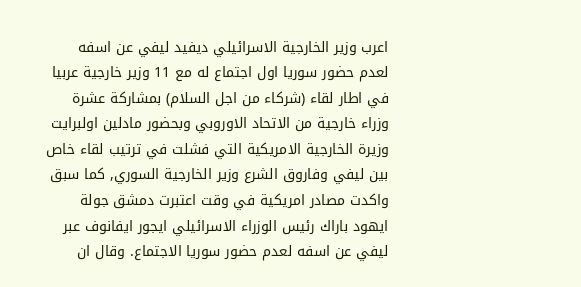اعرب وزير الخارجية الاسرائيلي ديفيد ليفي عن اسفه لعدم حضور سوريا اول اجتماع له مع 11 وزير خارجية عربيا في اطار لقاء (شركاء من اجل السلام) بمشاركة عشرة وزراء خارجية من الاتحاد الاوروبي وبحضور مادلين اولبرايت وزيرة الخارجية الامريكية التي فشلت في ترتيب لقاء خاص بين ليفي وفاروق الشرع وزير الخارجية السوري, كما سبق واكدت مصادر امريكية في وقت اعتبرت دمشق جولة ايهود باراك رئيس الوزراء الاسرائيلي ايجور ايفانوف عبر ليفي عن اسفه لعدم حضور سوريا الاجتماع. وقال ان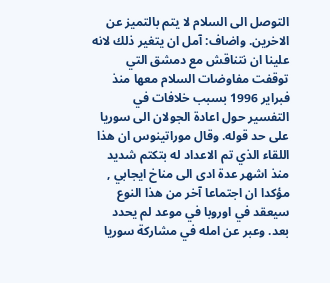التوصل الى السلام لا يتم بالتميز عن الاخرين. واضاف: آمل ان يتغير ذلك لانه علينا ان نتناقش مع دمشق التي توقفت مفاوضات السلام معها منذ فبراير 1996 بسبب خلافات في التفسير حول اعادة الجولان الى سوريا على حد قوله. وقال موراتينوس ان هذا اللقاء الذي تم الاعداد له بتكتم شديد منذ اشهر عدة ادى الى مناخ ايجابي , مؤكدا ان اجتماعا آخر من هذا النوع سيعقد في اوروبا في موعد لم يحدد بعد. وعبر عن امله في مشاركة سوريا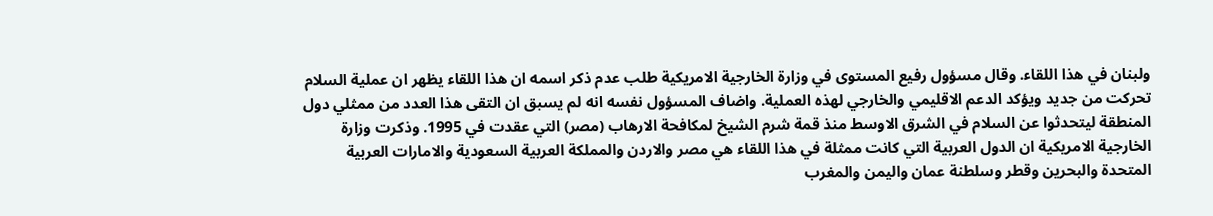ولبنان في هذا اللقاء. وقال مسؤول رفيع المستوى في وزارة الخارجية الامريكية طلب عدم ذكر اسمه ان هذا اللقاء يظهر ان عملية السلام تحركت من جديد ويؤكد الدعم الاقليمي والخارجي لهذه العملية. واضاف المسؤول نفسه انه لم يسبق ان التقى هذا العدد من ممثلي دول المنطقة ليتحدثوا عن السلام في الشرق الاوسط منذ قمة شرم الشيخ لمكافحة الارهاب (مصر) التي عقدت في 1995. وذكرت وزارة الخارجية الامريكية ان الدول العربية التي كانت ممثلة في هذا اللقاء هي مصر والاردن والمملكة العربية السعودية والامارات العربية المتحدة والبحرين وقطر وسلطنة عمان واليمن والمغرب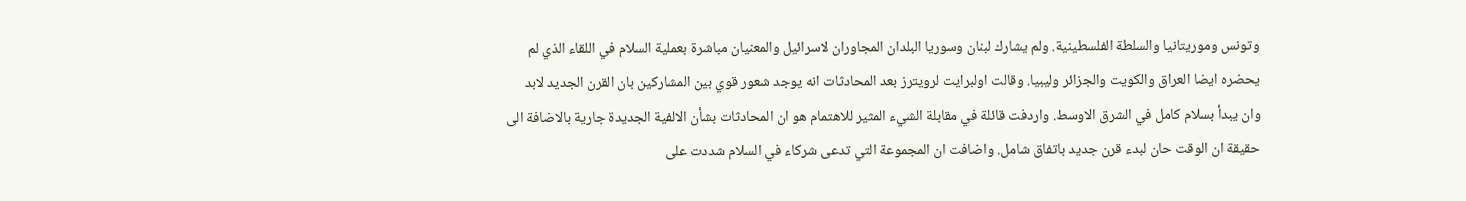وتونس وموريتانيا والسلطة الفلسطينية. ولم يشارك لبنان وسوريا البلدان المجاوران لاسرائيل والمعنيان مباشرة بعملية السلام في اللقاء الذي لم يحضره ايضا العراق والكويت والجزائر وليبيا. وقالت اولبرايت لرويترز بعد المحادثات انه يوجد شعور قوي بين المشاركين بان القرن الجديد لابد وان يبدأ بسلام كامل في الشرق الاوسط. واردفت قائلة في مقابلة الشيء المثير للاهتمام هو ان المحادثات بشأن الالفية الجديدة جارية بالاضافة الى حقيقة ان الوقت حان لبدء قرن جديد باتفاق شامل. واضافت ان المجموعة التي تدعى شركاء في السلام شددت على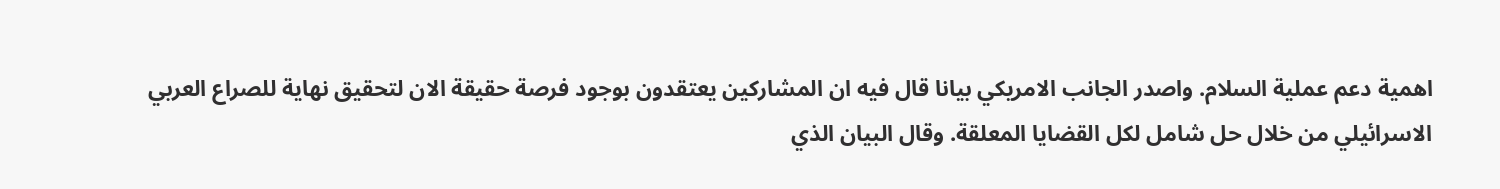اهمية دعم عملية السلام. واصدر الجانب الامريكي بيانا قال فيه ان المشاركين يعتقدون بوجود فرصة حقيقة الان لتحقيق نهاية للصراع العربي الاسرائيلي من خلال حل شامل لكل القضايا المعلقة. وقال البيان الذي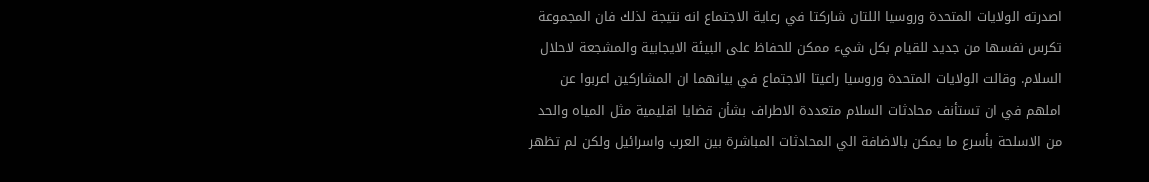اصدرته الولايات المتحدة وروسيا اللتان شاركتا في رعاية الاجتماع انه نتيجة لذلك فان المجموعة تكرس نفسها من جديد للقيام بكل شيء ممكن للحفاظ على البيئة الايجابية والمشجعة لاحلال السلام. وقالت الولايات المتحدة وروسيا راعيتا الاجتماع في بيانهما ان المشاركين اعربوا عن املهم في ان تستأنف محادثات السلام متعددة الاطراف بشأن قضايا اقليمية مثل المياه والحد من الاسلحة بأسرع ما يمكن بالاضافة الي المحادثات المباشرة بين العرب واسرائيل ولكن لم تظهر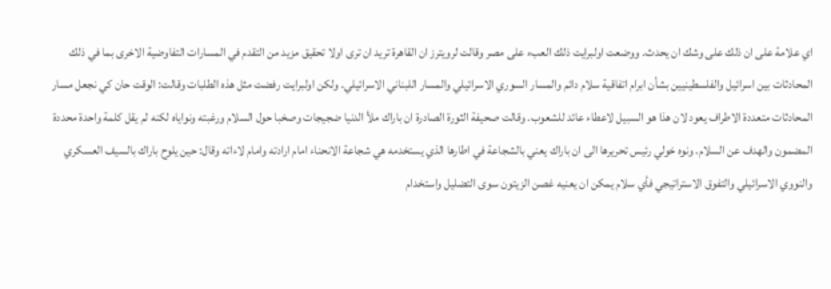اي علامة على ان ذلك على وشك ان يحدث. ووضعت اولبرايت ذلك العبء على مصر وقالت لرويترز ان القاهرة تريد ان ترى اولا تحقيق مزيد من التقدم في المسارات التفاوضية الاخرى بما في ذلك المحادثات بين اسرائيل والفلسطينيين بشأن ابرام اتفاقية سلام دائم والمسار السوري الاسرائيلي والمسار اللبناني الاسرائيلي. ولكن اولبرايت رفضت مثل هذه الطلبات وقالت: الوقت حان كي نجعل مسار المحادثات متعددة الاطراف يعود لان هذا هو السبيل لاعطاء عائد للشعوب. وقالت صحيفة الثورة الصادرة ان باراك ملأ الدنيا ضجيجات وصخبا حول السلام ورغبته ونواياه لكنه لم يقل كلمة واحدة محددة المضمون والهدف عن السلام. ونوه خولي رئيس تحريرها الى ان باراك يعني بالشجاعة في اطارها الذي يستخدمه هي شجاعة الانحناء امام ارادته وامام لاءاته وقال: حين يلوح باراك بالسيف العسكري والنووي الاسرائيلي والتفوق الاستراتيجي فأي سلام يمكن ان يعنيه غصن الزيتون سوى التضليل واستخدام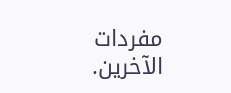مفردات الآخرين.